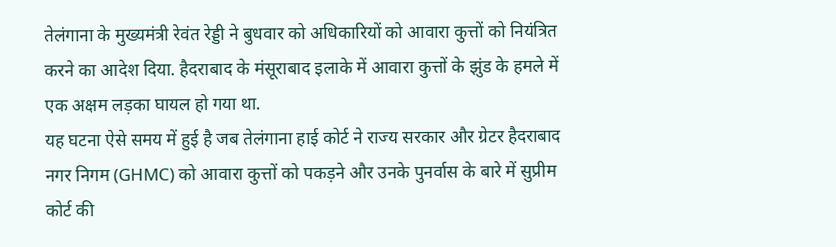तेलंगाना के मुख्यमंत्री रेवंत रेड्डी ने बुधवार को अधिकारियों को आवारा कुत्तों को नियंत्रित करने का आदेश दिया. हैदराबाद के मंसूराबाद इलाके में आवारा कुत्तों के झुंड के हमले में एक अक्षम लड़का घायल हो गया था.
यह घटना ऐसे समय में हुई है जब तेलंगाना हाई कोर्ट ने राज्य सरकार और ग्रेटर हैदराबाद नगर निगम (GHMC) को आवारा कुत्तों को पकड़ने और उनके पुनर्वास के बारे में सुप्रीम कोर्ट की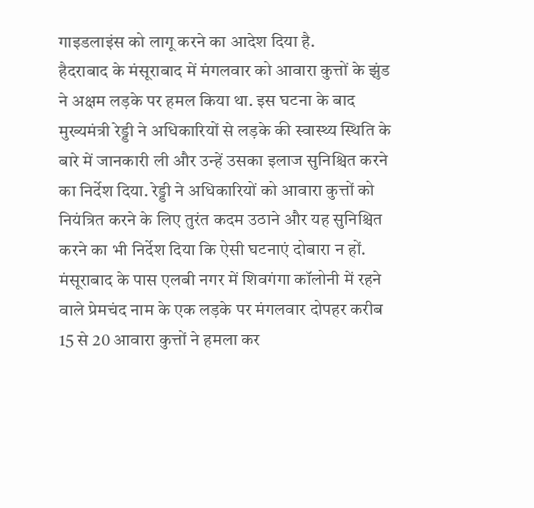गाइडलाइंस को लागू करने का आदेश दिया है.
हैदराबाद के मंसूराबाद में मंगलवार को आवारा कुत्तों के झुंड ने अक्षम लड़के पर हमल किया था. इस घटना के बाद मुख्यमंत्री रेड्डी ने अधिकारियों से लड़के की स्वास्थ्य स्थिति के बारे में जानकारी ली और उन्हें उसका इलाज सुनिश्चित करने का निर्देश दिया. रेड्डी ने अधिकारियों को आवारा कुत्तों को नियंत्रित करने के लिए तुरंत कदम उठाने और यह सुनिश्चित करने का भी निर्देश दिया कि ऐसी घटनाएं दोबारा न हों.
मंसूराबाद के पास एलबी नगर में शिवगंगा कॉलोनी में रहने वाले प्रेमचंद नाम के एक लड़के पर मंगलवार दोपहर करीब 15 से 20 आवारा कुत्तों ने हमला कर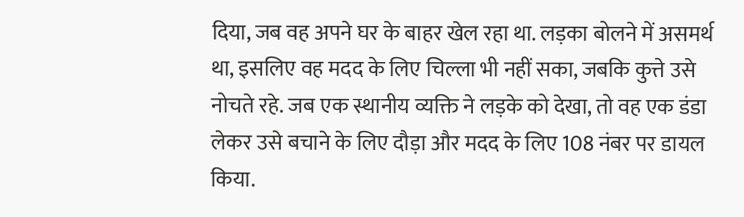दिया, जब वह अपने घर के बाहर खेल रहा था. लड़का बोलने में असमर्थ था, इसलिए वह मदद के लिए चिल्ला भी नहीं सका, जबकि कुत्ते उसे नोचते रहे. जब एक स्थानीय व्यक्ति ने लड़के को देखा, तो वह एक डंडा लेकर उसे बचाने के लिए दौड़ा और मदद के लिए 108 नंबर पर डायल किया.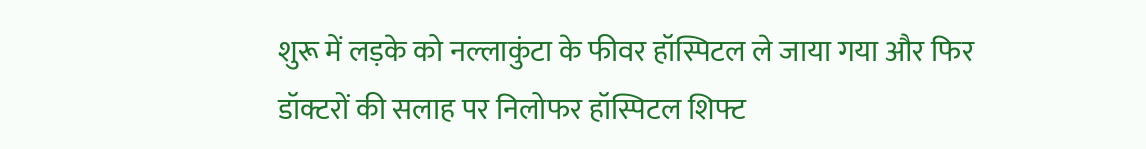शुरू में लड़के को नल्लाकुंटा के फीवर हॉस्पिटल ले जाया गया और फिर डॉक्टरों की सलाह पर निलोफर हॉस्पिटल शिफ्ट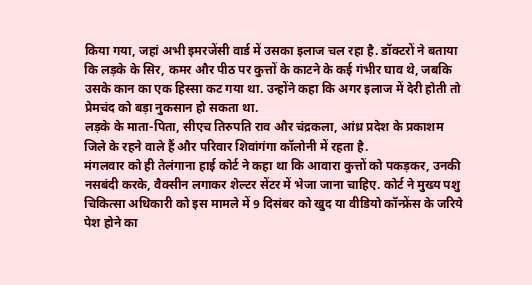किया गया, जहां अभी इमरजेंसी वार्ड में उसका इलाज चल रहा है. डॉक्टरों ने बताया कि लड़के के सिर, कमर और पीठ पर कुत्तों के काटने के कई गंभीर घाव थे, जबकि उसके कान का एक हिस्सा कट गया था. उन्होंने कहा कि अगर इलाज में देरी होती तो प्रेमचंद को बड़ा नुकसान हो सकता था.
लड़के के माता-पिता, सीएच तिरुपति राव और चंद्रकला, आंध्र प्रदेश के प्रकाशम जिले के रहने वाले हैं और परिवार शिवांगंगा कॉलोनी में रहता है.
मंगलवार को ही तेलंगाना हाई कोर्ट ने कहा था कि आवारा कुत्तों को पकड़कर, उनकी नसबंदी करके, वैक्सीन लगाकर शेल्टर सेंटर में भेजा जाना चाहिए. कोर्ट ने मुख्य पशु चिकित्सा अधिकारी को इस मामले में 9 दिसंबर को खुद या वीडियो कॉन्फ्रेंस के जरिये पेश होने का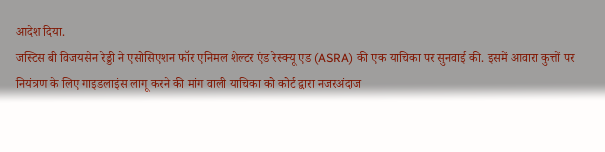आदेश दिया.
जस्टिस बी विजयसेन रेड्डी ने एसोसिएशन फॉर एनिमल शेल्टर एंड रेस्क्यू एड (ASRA) की एक याचिका पर सुनवाई की. इसमें आवारा कुत्तों पर नियंत्रण के लिए गाइडलाइंस लागू करने की मांग वाली याचिका को कोर्ट द्वारा नजरअंदाज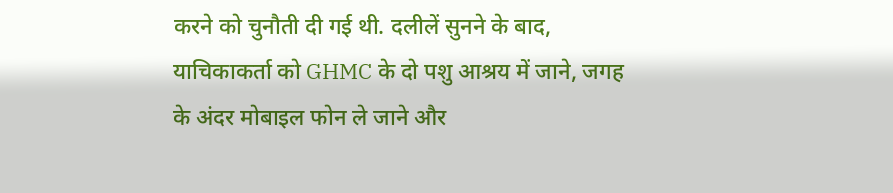करने को चुनौती दी गई थी. दलीलें सुनने के बाद, याचिकाकर्ता को GHMC के दो पशु आश्रय में जाने, जगह के अंदर मोबाइल फोन ले जाने और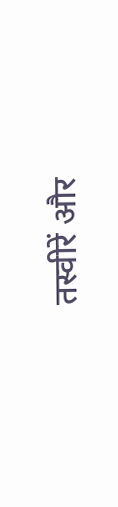तस्वीरें और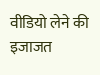वीडियो लेने की इजाजत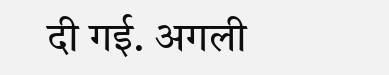दी गई. अगली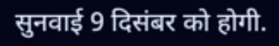सुनवाई 9 दिसंबर को होगी.